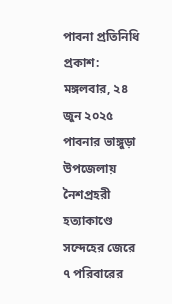পাবনা প্রতিনিধি
প্রকাশ: মঙ্গলবার, ২৪ জুন ২০২৫
পাবনার ভাঙ্গুড়া উপজেলায় নৈশপ্রহরী হত্যাকাণ্ডে সন্দেহের জেরে ৭ পরিবারের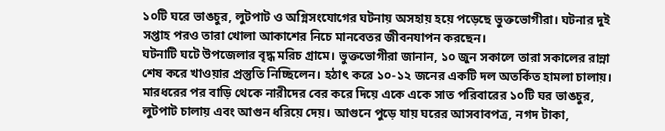১০টি ঘরে ভাঙচুর, লুটপাট ও অগ্নিসংযোগের ঘটনায় অসহায় হয়ে পড়েছে ভুক্তভোগীরা। ঘটনার দুই সপ্তাহ পরও তারা খোলা আকাশের নিচে মানবেতর জীবনযাপন করছেন।
ঘটনাটি ঘটে উপজেলার বৃদ্ধ মরিচ গ্রামে। ভুক্তভোগীরা জানান, ১০ জুন সকালে তারা সকালের রান্না শেষ করে খাওয়ার প্রস্তুতি নিচ্ছিলেন। হঠাৎ করে ১০-১২ জনের একটি দল অতর্কিত হামলা চালায়। মারধরের পর বাড়ি থেকে নারীদের বের করে দিয়ে একে একে সাত পরিবারের ১০টি ঘর ভাঙচুর, লুটপাট চালায় এবং আগুন ধরিয়ে দেয়। আগুনে পুড়ে যায় ঘরের আসবাবপত্র, নগদ টাকা,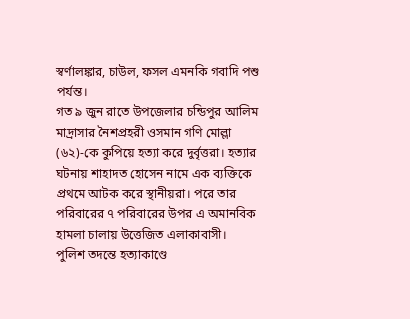স্বর্ণালঙ্কার, চাউল, ফসল এমনকি গবাদি পশু পর্যন্ত।
গত ৯ জুন রাতে উপজেলার চন্ডিপুর আলিম মাদ্রাসার নৈশপ্রহরী ওসমান গণি মোল্লা (৬২)-কে কুপিয়ে হত্যা করে দুর্বৃত্তরা। হত্যার ঘটনায় শাহাদত হোসেন নামে এক ব্যক্তিকে প্রথমে আটক করে স্থানীয়রা। পরে তার পরিবারের ৭ পরিবারের উপর এ অমানবিক হামলা চালায় উত্তেজিত এলাকাবাসী।
পুলিশ তদন্তে হত্যাকাণ্ডে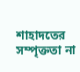শাহাদতের সম্পৃক্ততা না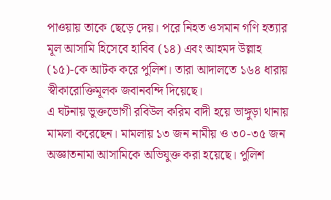পাওয়ায় তাকে ছেড়ে দেয়। পরে নিহত ওসমান গণি হত্যার মূল আসামি হিসেবে হাবিব (১৪) এবং আহমদ উল্লাহ (১৫)-কে আটক করে পুলিশ। তারা আদালতে ১৬৪ ধারায় স্বীকারোক্তিমূলক জবানবন্দি দিয়েছে।
এ ঘটনায় ভুক্তভোগী রবিউল করিম বাদী হয়ে ভাঙ্গুড়া থানায় মামলা করেছেন। মামলায় ১৩ জন নামীয় ও ৩০-৩৫ জন অজ্ঞাতনামা আসামিকে অভিযুক্ত করা হয়েছে। পুলিশ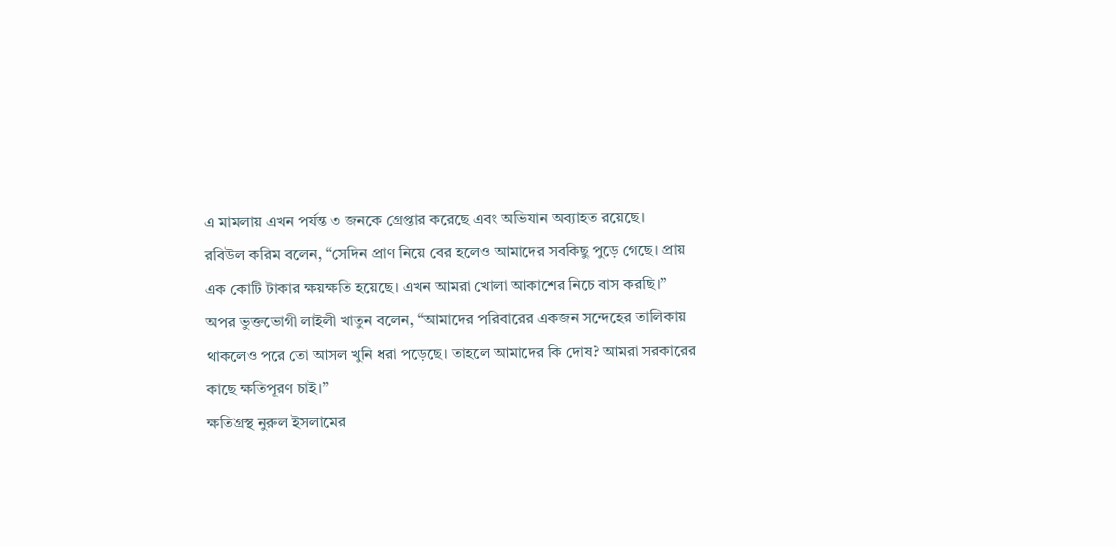এ মামলায় এখন পর্যন্ত ৩ জনকে গ্রেপ্তার করেছে এবং অভিযান অব্যাহত রয়েছে।
রবিউল করিম বলেন, “সেদিন প্রাণ নিয়ে বের হলেও আমাদের সবকিছু পুড়ে গেছে। প্রায় এক কোটি টাকার ক্ষয়ক্ষতি হয়েছে। এখন আমরা খোলা আকাশের নিচে বাস করছি।”
অপর ভুক্তভোগী লাইলী খাতুন বলেন, “আমাদের পরিবারের একজন সন্দেহের তালিকায় থাকলেও পরে তো আসল খুনি ধরা পড়েছে। তাহলে আমাদের কি দোষ? আমরা সরকারের কাছে ক্ষতিপূরণ চাই।”
ক্ষতিগ্রস্থ নুরুল ইসলামের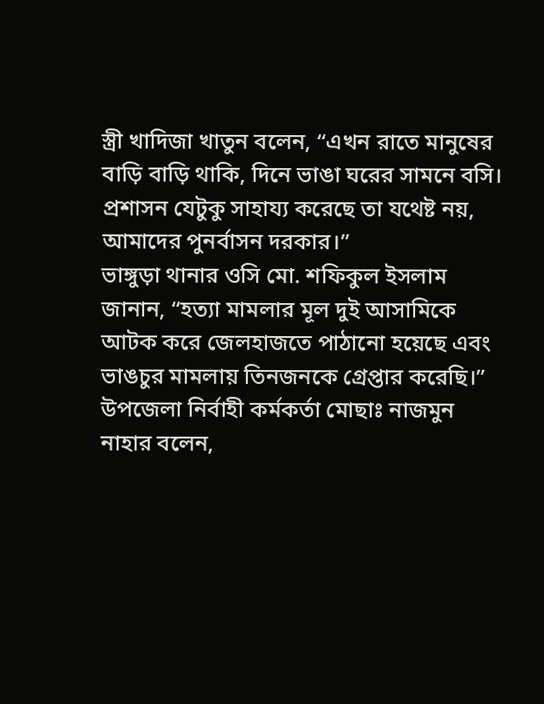স্ত্রী খাদিজা খাতুন বলেন, “এখন রাতে মানুষের বাড়ি বাড়ি থাকি, দিনে ভাঙা ঘরের সামনে বসি। প্রশাসন যেটুকু সাহায্য করেছে তা যথেষ্ট নয়, আমাদের পুনর্বাসন দরকার।”
ভাঙ্গুড়া থানার ওসি মো. শফিকুল ইসলাম জানান, “হত্যা মামলার মূল দুই আসামিকে আটক করে জেলহাজতে পাঠানো হয়েছে এবং ভাঙচুর মামলায় তিনজনকে গ্রেপ্তার করেছি।” উপজেলা নির্বাহী কর্মকর্তা মোছাঃ নাজমুন নাহার বলেন,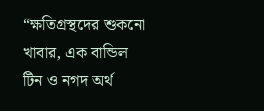“ক্ষতিগ্রস্থদের শুকনো খাবার, এক বান্ডিল টিন ও নগদ অর্থ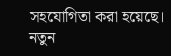সহযোগিতা করা হয়েছে। নতুন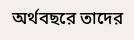অর্থবছরে তাদের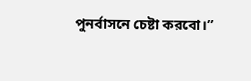পুনর্বাসনে চেষ্টা করবো।”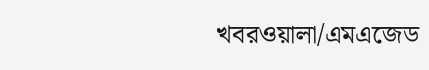খবরওয়ালা/এমএজেড